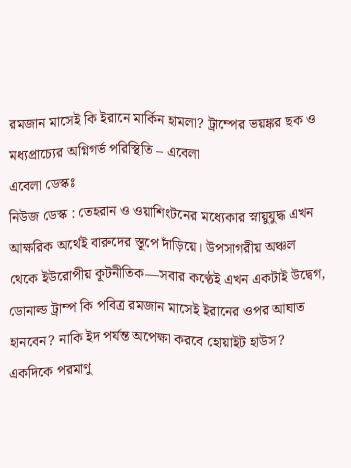রমজান মাসেই কি ইরানে মার্কিন হামলা? ট্রাম্পের ভয়ঙ্কর ছক ও মধ্যপ্রাচ্যের অগ্নিগর্ভ পরিস্থিতি – এবেলা
এবেলা ডেস্কঃ
নিউজ ডেস্ক : তেহরান ও ওয়াশিংটনের মধ্যেকার স্নায়ুযুদ্ধ এখন আক্ষরিক অর্থেই বারুদের স্তূপে দাঁড়িয়ে। উপসাগরীয় অঞ্চল থেকে ইউরোপীয় কূটনীতিক—সবার কণ্ঠেই এখন একটাই উদ্বেগ, ডোনাল্ড ট্রাম্প কি পবিত্র রমজান মাসেই ইরানের ওপর আঘাত হানবেন? নাকি ইদ পর্যন্ত অপেক্ষা করবে হোয়াইট হাউস? একদিকে পরমাণু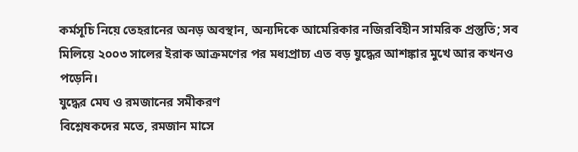কর্মসূচি নিয়ে তেহরানের অনড় অবস্থান, অন্যদিকে আমেরিকার নজিরবিহীন সামরিক প্রস্তুতি; সব মিলিয়ে ২০০৩ সালের ইরাক আক্রমণের পর মধ্যপ্রাচ্য এত বড় যুদ্ধের আশঙ্কার মুখে আর কখনও পড়েনি।
যুদ্ধের মেঘ ও রমজানের সমীকরণ
বিশ্লেষকদের মতে, রমজান মাসে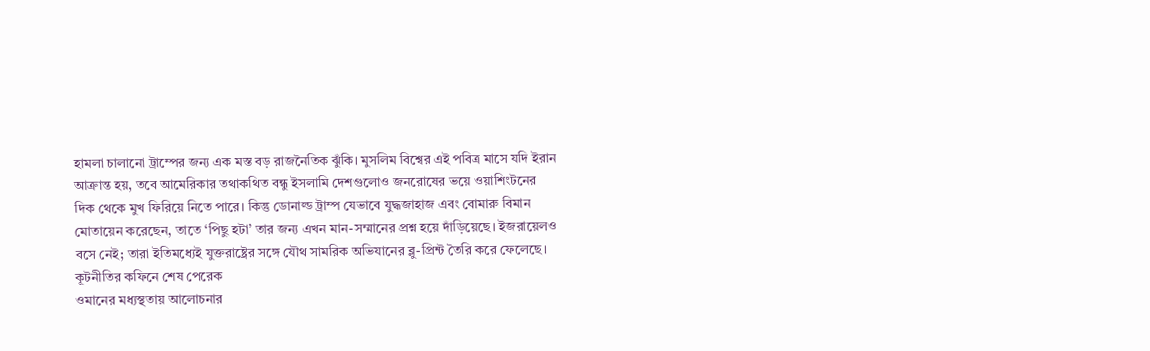হামলা চালানো ট্রাম্পের জন্য এক মস্ত বড় রাজনৈতিক ঝুঁকি। মুসলিম বিশ্বের এই পবিত্র মাসে যদি ইরান আক্রান্ত হয়, তবে আমেরিকার তথাকথিত বন্ধু ইসলামি দেশগুলোও জনরোষের ভয়ে ওয়াশিংটনের দিক থেকে মুখ ফিরিয়ে নিতে পারে। কিন্তু ডোনাল্ড ট্রাম্প যেভাবে যুদ্ধজাহাজ এবং বোমারু বিমান মোতায়েন করেছেন, তাতে ‘পিছু হটা’ তার জন্য এখন মান-সম্মানের প্রশ্ন হয়ে দাঁড়িয়েছে। ইজরায়েলও বসে নেই; তারা ইতিমধ্যেই যুক্তরাষ্ট্রের সঙ্গে যৌথ সামরিক অভিযানের ব্লু-প্রিন্ট তৈরি করে ফেলেছে।
কূটনীতির কফিনে শেষ পেরেক
ওমানের মধ্যস্থতায় আলোচনার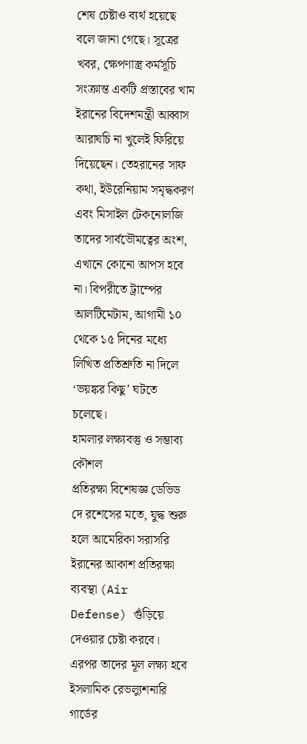শেষ চেষ্টাও ব্যর্থ হয়েছে বলে জানা গেছে। সূত্রের খবর, ক্ষেপণাস্ত্র কর্মসূচি সংক্রান্ত একটি প্রস্তাবের খাম ইরানের বিদেশমন্ত্রী আব্বাস আরাঘচি না খুলেই ফিরিয়ে দিয়েছেন। তেহরানের সাফ কথা, ইউরেনিয়াম সমৃদ্ধকরণ এবং মিসাইল টেকনোলজি তাদের সার্বভৌমত্বের অংশ, এখানে কোনো আপস হবে না। বিপরীতে ট্রাম্পের আলটিমেটাম, আগামী ১০ থেকে ১৫ দিনের মধ্যে লিখিত প্রতিশ্রুতি না দিলে ‘ভয়ঙ্কর কিছু’ ঘটতে চলেছে।
হামলার লক্ষ্যবস্তু ও সম্ভাব্য কৌশল
প্রতিরক্ষা বিশেষজ্ঞ ডেভিড দে রশেসের মতে, যুদ্ধ শুরু হলে আমেরিকা সরাসরি ইরানের আকাশ প্রতিরক্ষা ব্যবস্থা (Air Defense) গুঁড়িয়ে দেওয়ার চেষ্টা করবে। এরপর তাদের মূল লক্ষ্য হবে ইসলামিক রেভল্যুশনারি গার্ডের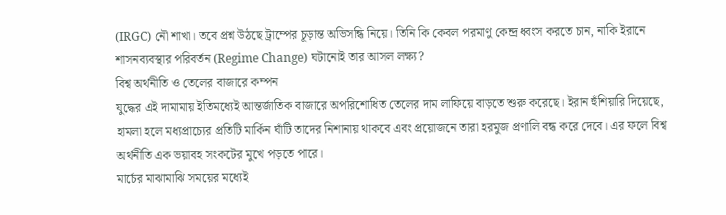(IRGC) নৌ শাখা। তবে প্রশ্ন উঠছে ট্রাম্পের চূড়ান্ত অভিসন্ধি নিয়ে। তিনি কি কেবল পরমাণু কেন্দ্র ধ্বংস করতে চান, নাকি ইরানে শাসনব্যবস্থার পরিবর্তন (Regime Change) ঘটানোই তার আসল লক্ষ্য?
বিশ্ব অর্থনীতি ও তেলের বাজারে কম্পন
যুদ্ধের এই দামামায় ইতিমধ্যেই আন্তর্জাতিক বাজারে অপরিশোধিত তেলের দাম লাফিয়ে বাড়তে শুরু করেছে। ইরান হুঁশিয়ারি দিয়েছে, হামলা হলে মধ্যপ্রাচ্যের প্রতিটি মার্কিন ঘাঁটি তাদের নিশানায় থাকবে এবং প্রয়োজনে তারা হরমুজ প্রণালি বন্ধ করে দেবে। এর ফলে বিশ্ব অর্থনীতি এক ভয়াবহ সংকটের মুখে পড়তে পারে।
মার্চের মাঝামাঝি সময়ের মধ্যেই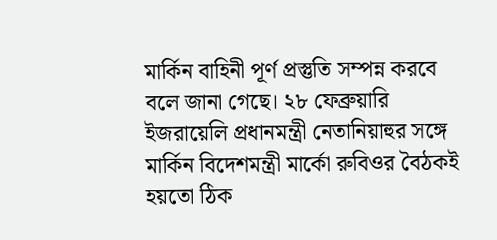মার্কিন বাহিনী পূর্ণ প্রস্তুতি সম্পন্ন করবে বলে জানা গেছে। ২৮ ফেব্রুয়ারি ইজরায়েলি প্রধানমন্ত্রী নেতানিয়াহুর সঙ্গে মার্কিন বিদেশমন্ত্রী মার্কো রুবিওর বৈঠকই হয়তো ঠিক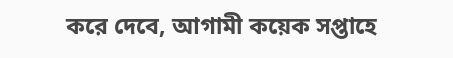করে দেবে, আগামী কয়েক সপ্তাহে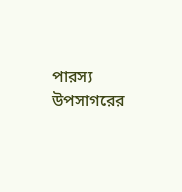পারস্য উপসাগরের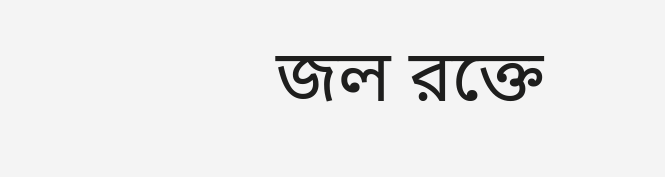জল রক্তে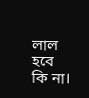লাল হবে কি না।